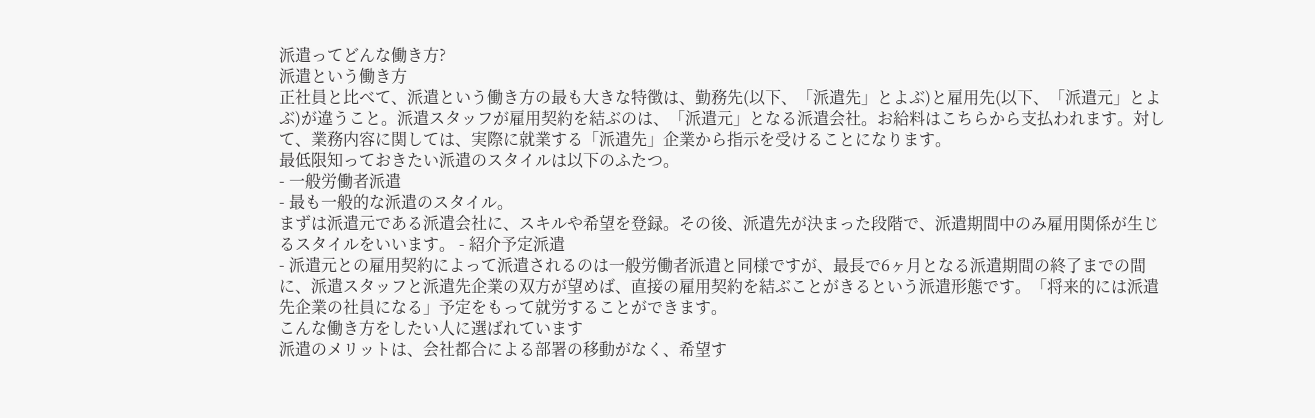派遣ってどんな働き方?
派遣という働き方
正社員と比べて、派遣という働き方の最も大きな特徴は、勤務先(以下、「派遣先」とよぶ)と雇用先(以下、「派遣元」とよぶ)が違うこと。派遣スタッフが雇用契約を結ぶのは、「派遣元」となる派遣会社。お給料はこちらから支払われます。対して、業務内容に関しては、実際に就業する「派遣先」企業から指示を受けることになります。
最低限知っておきたい派遣のスタイルは以下のふたつ。
- 一般労働者派遣
- 最も一般的な派遣のスタイル。
まずは派遣元である派遣会社に、スキルや希望を登録。その後、派遣先が決まった段階で、派遣期間中のみ雇用関係が生じるスタイルをいいます。 - 紹介予定派遣
- 派遣元との雇用契約によって派遣されるのは一般労働者派遣と同様ですが、最長で6ヶ月となる派遣期間の終了までの間に、派遣スタッフと派遣先企業の双方が望めば、直接の雇用契約を結ぶことがきるという派遣形態です。「将来的には派遣先企業の社員になる」予定をもって就労することができます。
こんな働き方をしたい人に選ばれています
派遣のメリットは、会社都合による部署の移動がなく、希望す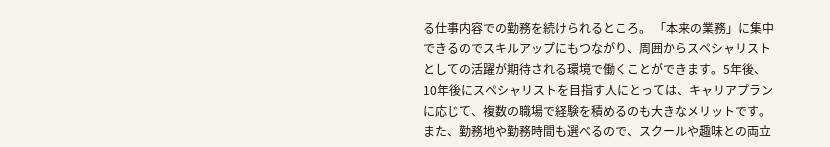る仕事内容での勤務を続けられるところ。 「本来の業務」に集中できるのでスキルアップにもつながり、周囲からスペシャリストとしての活躍が期待される環境で働くことができます。5年後、10年後にスペシャリストを目指す人にとっては、キャリアプランに応じて、複数の職場で経験を積めるのも大きなメリットです。また、勤務地や勤務時間も選べるので、スクールや趣味との両立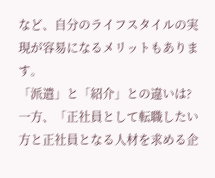など、自分のライフスタイルの実現が容易になるメリットもあります。
「派遣」と「紹介」との違いは?
一方、「正社員として転職したい方と正社員となる人材を求める企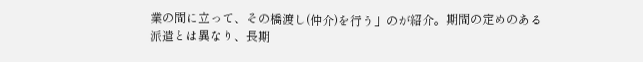業の間に立って、その橋渡し(仲介)を行う」のが紹介。期間の定めのある派遣とは異なり、長期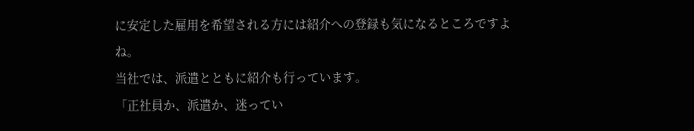に安定した雇用を希望される方には紹介への登録も気になるところですよね。
当社では、派遣とともに紹介も行っています。
「正社員か、派遣か、迷ってい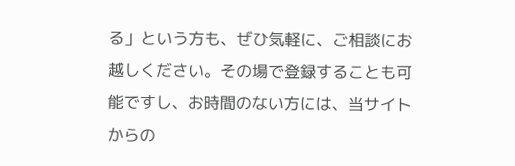る」という方も、ぜひ気軽に、ご相談にお越しください。その場で登録することも可能ですし、お時間のない方には、当サイトからの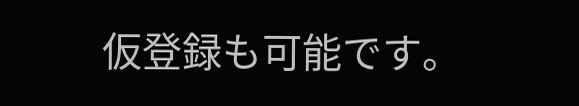仮登録も可能です。